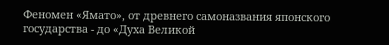Феномен «Ямато», от древнего самоназвания японского государства - до «Духа Великой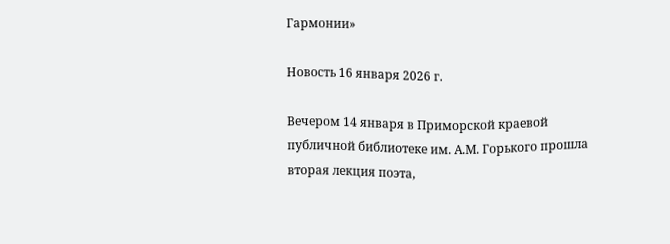Гармонии»

Новость 16 января 2026 г.

Вечером 14 января в Приморской краевой публичной библиотеке им. А.М. Горького прошла вторая лекция поэта,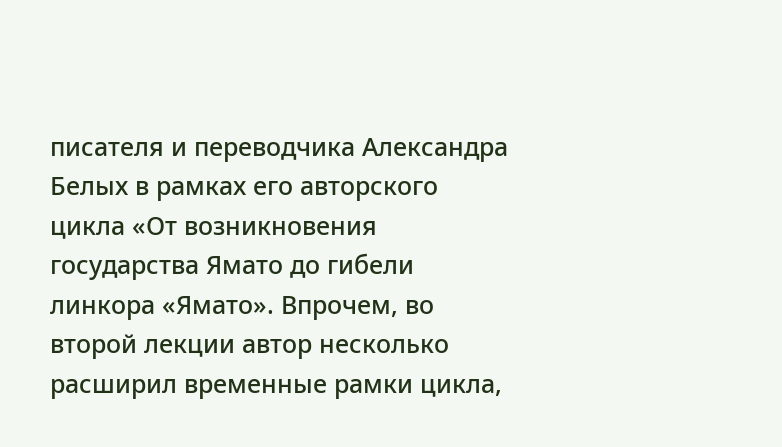писателя и переводчика Александра Белых в рамках его авторского цикла «От возникновения государства Ямато до гибели линкора «Ямато». Впрочем, во второй лекции автор несколько расширил временные рамки цикла,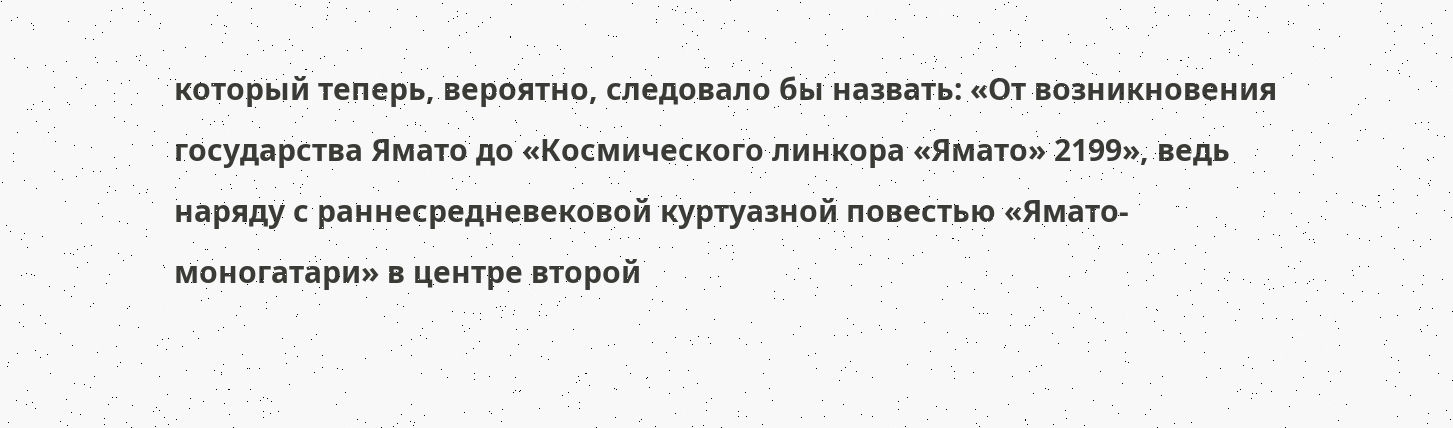который теперь, вероятно, следовало бы назвать: «От возникновения государства Ямато до «Космического линкора «Ямато» 2199», ведь наряду с раннесредневековой куртуазной повестью «Ямато-моногатари» в центре второй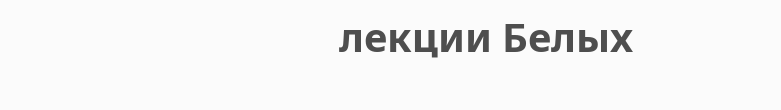лекции Белых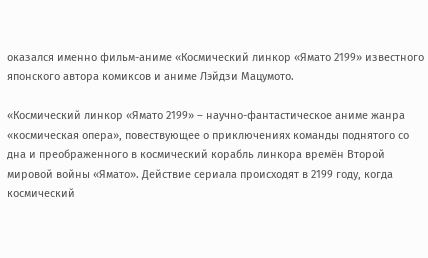оказался именно фильм-аниме «Космический линкор «Ямато 2199» известного японского автора комиксов и аниме Лэйдзи Мацумото.

«Космический линкор «Ямато 2199» – научно-фантастическое аниме жанра «космическая опера», повествующее о приключениях команды поднятого со дна и преображенного в космический корабль линкора времён Второй мировой войны «Ямато». Действие сериала происходят в 2199 году, когда космический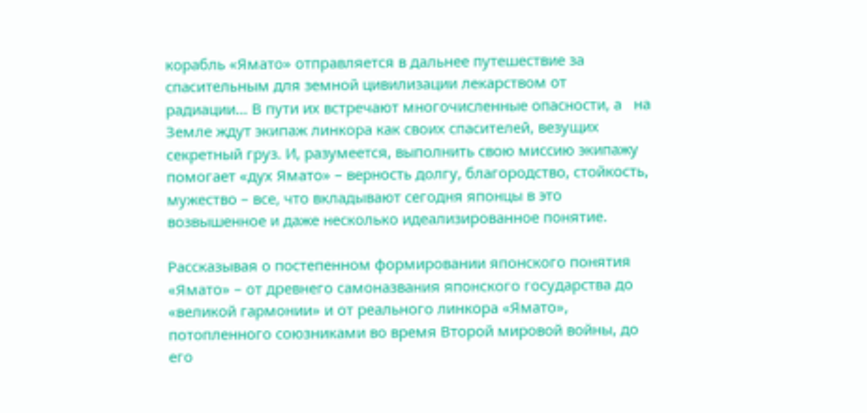корабль «Ямато» отправляется в дальнее путешествие за спасительным для земной цивилизации лекарством от радиации… В пути их встречают многочисленные опасности, а   на Земле ждут экипаж линкора как своих спасителей, везущих секретный груз. И, разумеется, выполнить свою миссию экипажу помогает «дух Ямато» – верность долгу, благородство, стойкость, мужество – все, что вкладывают сегодня японцы в это возвышенное и даже несколько идеализированное понятие.

Рассказывая о постепенном формировании японского понятия «Ямато» – от древнего самоназвания японского государства до «великой гармонии» и от реального линкора «Ямато», потопленного союзниками во время Второй мировой войны, до его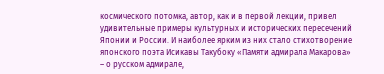космического потомка, автор, как и в первой лекции, привел удивительные примеры культурных и исторических пересечений Японии и России. И наиболее ярким из них стало стихотворение японского поэта Исикавы Такубоку «Памяти адмирала Макарова» – о русском адмирале,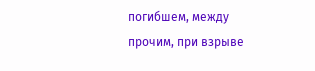погибшем, между прочим, при взрыве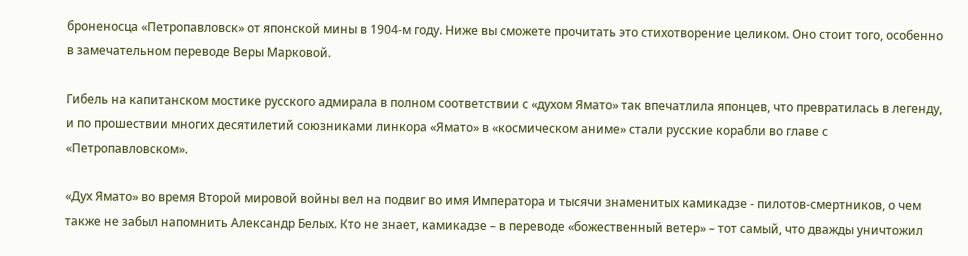броненосца «Петропавловск» от японской мины в 1904-м году. Ниже вы сможете прочитать это стихотворение целиком. Оно стоит того, особенно в замечательном переводе Веры Марковой.

Гибель на капитанском мостике русского адмирала в полном соответствии с «духом Ямато» так впечатлила японцев, что превратилась в легенду, и по прошествии многих десятилетий союзниками линкора «Ямато» в «космическом аниме» стали русские корабли во главе с «Петропавловском».

«Дух Ямато» во время Второй мировой войны вел на подвиг во имя Императора и тысячи знаменитых камикадзе - пилотов-смертников, о чем также не забыл напомнить Александр Белых. Кто не знает, камикадзе – в переводе «божественный ветер» – тот самый, что дважды уничтожил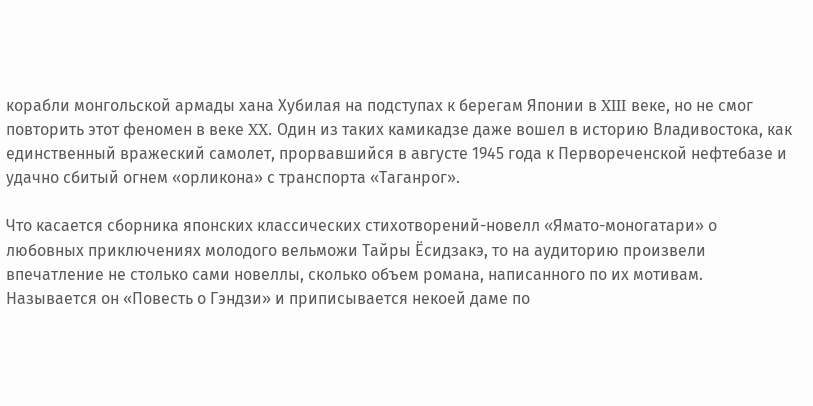корабли монгольской армады хана Хубилая на подступах к берегам Японии в XIII веке, но не смог повторить этот феномен в веке XX. Один из таких камикадзе даже вошел в историю Владивостока, как единственный вражеский самолет, прорвавшийся в августе 1945 года к Первореченской нефтебазе и удачно сбитый огнем «орликона» с транспорта «Таганрог».

Что касается сборника японских классических стихотворений-новелл «Ямато-моногатари» о любовных приключениях молодого вельможи Тайры Ёсидзакэ, то на аудиторию произвели впечатление не столько сами новеллы, сколько объем романа, написанного по их мотивам.  Называется он «Повесть о Гэндзи» и приписывается некоей даме по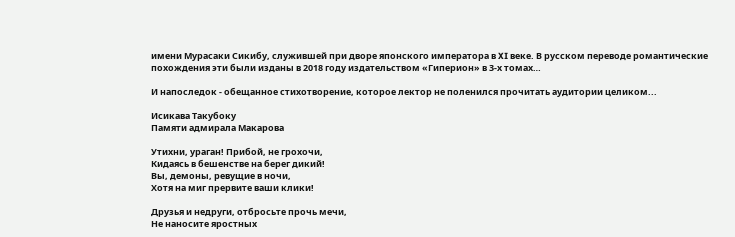имени Мурасаки Сикибу, служившей при дворе японского императора в XI веке. В русском переводе романтические похождения эти были изданы в 2018 году издательством «Гиперион» в 3-х томах…

И напоследок - обещанное стихотворение, которое лектор не поленился прочитать аудитории целиком...

Исикава Такубоку
Памяти адмирала Макарова

Утихни, ураган! Прибой, не грохочи,
Кидаясь в бешенстве на берег дикий!
Вы, демоны, ревущие в ночи,
Хотя на миг прервите ваши клики!

Друзья и недруги, отбросьте прочь мечи,
Не наносите яростных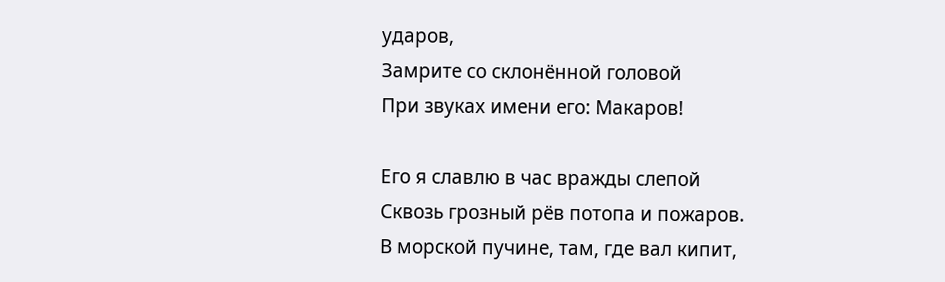ударов,
Замрите со склонённой головой
При звуках имени его: Макаров!

Его я славлю в час вражды слепой
Сквозь грозный рёв потопа и пожаров.
В морской пучине, там, где вал кипит,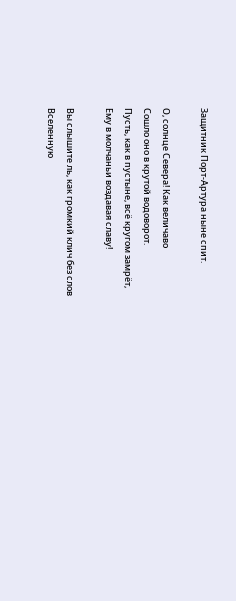Защитник Порт-Артура ныне спит.

О, солнце Севера! Как величаво
Сошло оно в крутой водоворот.
Пусть, как в пустыне, всё кругом замрёт,
Ему в молчаньи воздавая славу!

Вы слышите ль, как громкий клич без слов
Вселенную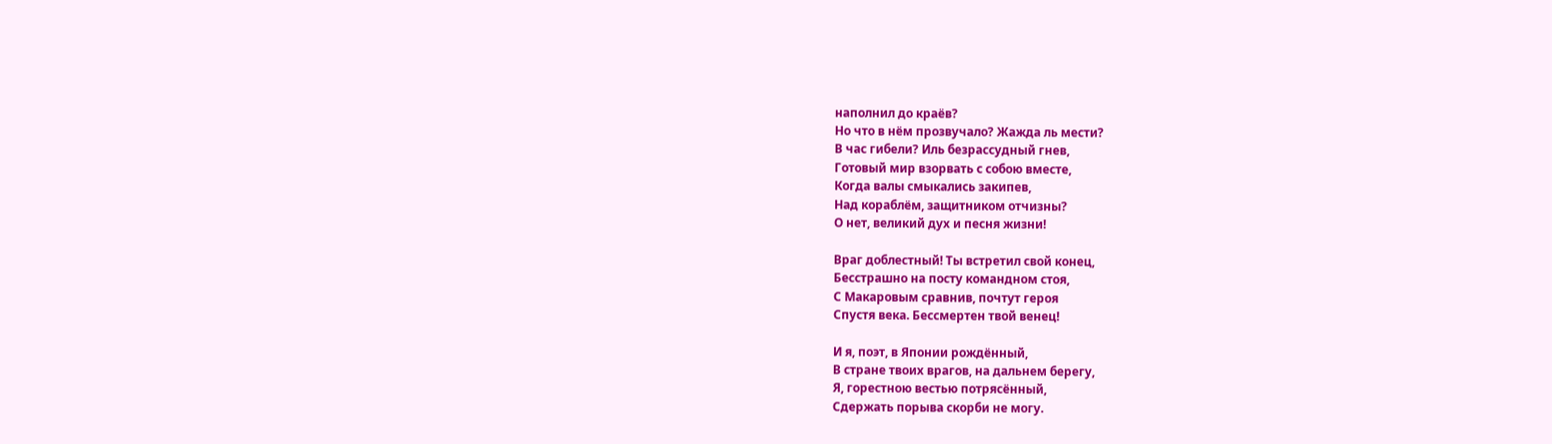наполнил до краёв?
Но что в нём прозвучало? Жажда ль мести?
В час гибели? Иль безрассудный гнев,
Готовый мир взорвать с собою вместе,
Когда валы смыкались закипев,
Над кораблём, защитником отчизны?
О нет, великий дух и песня жизни!

Враг доблестный! Ты встретил свой конец,
Бесстрашно на посту командном стоя,
С Макаровым сравнив, почтут героя
Спустя века. Бессмертен твой венец!

И я, поэт, в Японии рождённый,
В стране твоих врагов, на дальнем берегу,
Я, горестною вестью потрясённый,
Сдержать порыва скорби не могу.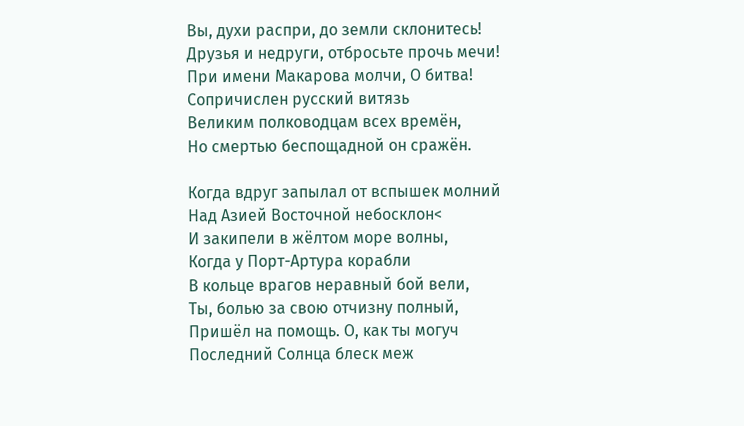Вы, духи распри, до земли склонитесь!
Друзья и недруги, отбросьте прочь мечи!
При имени Макарова молчи, О битва!
Сопричислен русский витязь
Великим полководцам всех времён,
Но смертью беспощадной он сражён.

Когда вдруг запылал от вспышек молний
Над Азией Восточной небосклон<
И закипели в жёлтом море волны,
Когда у Порт-Артура корабли
В кольце врагов неравный бой вели,
Ты, болью за свою отчизну полный,
Пришёл на помощь. О, как ты могуч
Последний Солнца блеск меж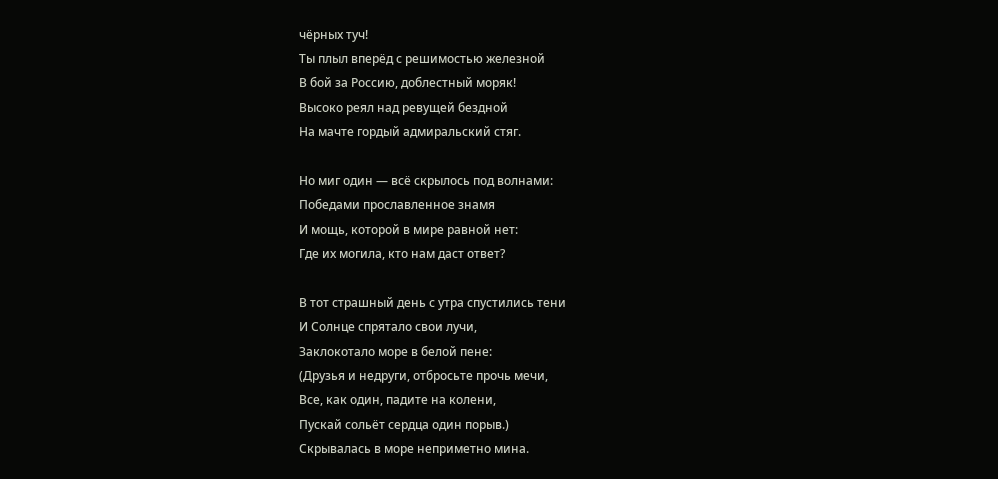чёрных туч!
Ты плыл вперёд с решимостью железной
В бой за Россию, доблестный моряк!
Высоко реял над ревущей бездной
На мачте гордый адмиральский стяг.

Но миг один — всё скрылось под волнами:
Победами прославленное знамя
И мощь, которой в мире равной нет:
Где их могила, кто нам даст ответ?

В тот страшный день с утра спустились тени
И Солнце спрятало свои лучи,
Заклокотало море в белой пене:
(Друзья и недруги, отбросьте прочь мечи,
Все, как один, падите на колени,
Пускай сольёт сердца один порыв.)
Скрывалась в море неприметно мина.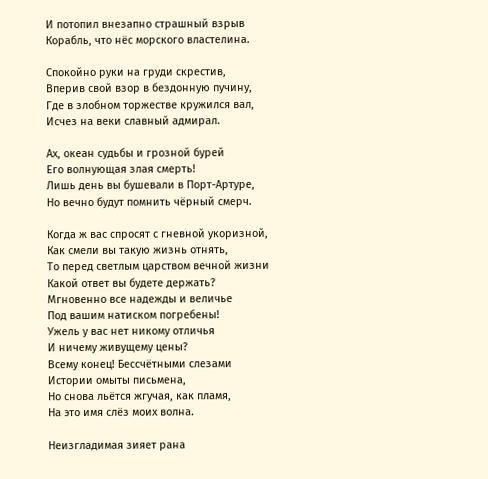И потопил внезапно страшный взрыв
Корабль, что нёс морского властелина.

Спокойно руки на груди скрестив,
Вперив свой взор в бездонную пучину,
Где в злобном торжестве кружился вал,
Исчез на веки славный адмирал.

Ах, океан судьбы и грозной бурей
Его волнующая злая смерть!
Лишь день вы бушевали в Порт-Артуре,
Но вечно будут помнить чёрный смерч.

Когда ж вас спросят с гневной укоризной,
Как смели вы такую жизнь отнять,
То перед светлым царством вечной жизни
Какой ответ вы будете держать?
Мгновенно все надежды и величье
Под вашим натиском погребены!
Ужель у вас нет никому отличья
И ничему живущему цены?
Всему конец! Бессчётными слезами
Истории омыты письмена,
Но снова льётся жгучая, как пламя,
На это имя слёз моих волна.

Неизгладимая зияет рана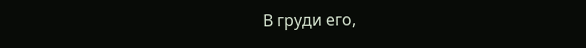В груди его,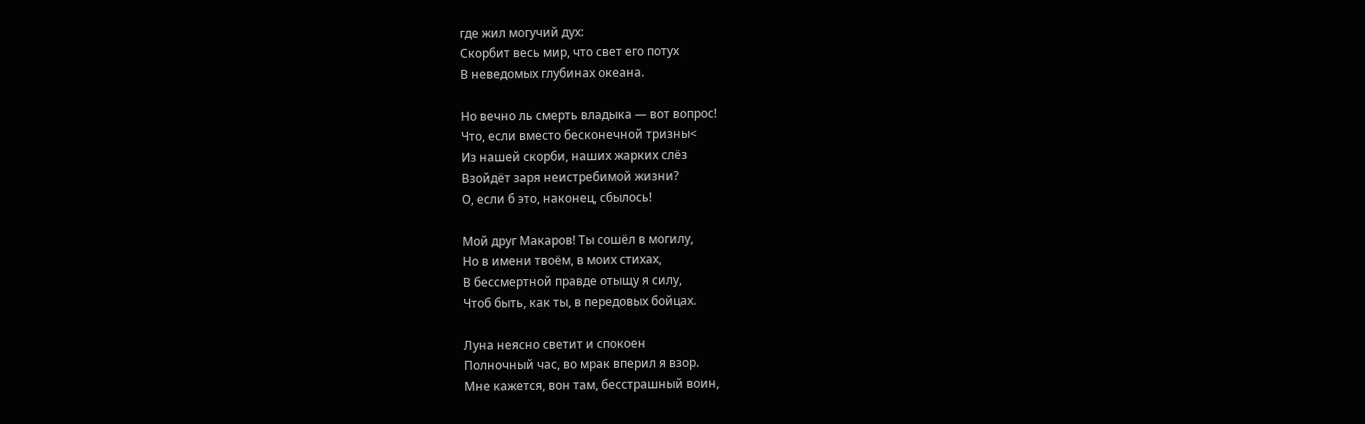где жил могучий дух:
Скорбит весь мир, что свет его потух
В неведомых глубинах океана.

Но вечно ль смерть владыка — вот вопрос!
Что, если вместо бесконечной тризны<
Из нашей скорби, наших жарких слёз
Взойдёт заря неистребимой жизни?
О, если б это, наконец, сбылось!

Мой друг Макаров! Ты сошёл в могилу,
Но в имени твоём, в моих стихах,
В бессмертной правде отыщу я силу,
Чтоб быть, как ты, в передовых бойцах.

Луна неясно светит и спокоен
Полночный час, во мрак вперил я взор.
Мне кажется, вон там, бесстрашный воин,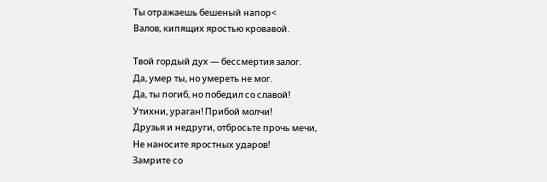Ты отражаешь бешеный напор<
Валов, кипящих яростью кровавой.

Твой гордый дух — бессмертия залог.
Да, умер ты, но умереть не мог.
Да, ты погиб, но победил со славой!
Утихни, ураган! Прибой молчи!
Друзья и недруги, отбросьте прочь мечи,
Не наносите яростных ударов!
Замрите со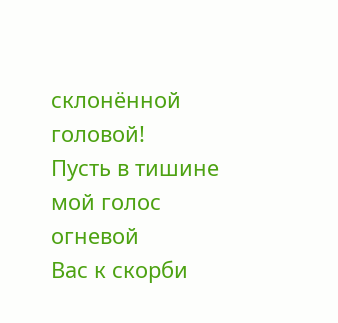склонённой головой!
Пусть в тишине мой голос огневой
Вас к скорби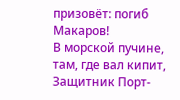призовёт: погиб Макаров!
В морской пучине, там, где вал кипит,
Защитник Порт-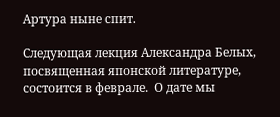Артура ныне спит.

Следующая лекция Александра Белых, посвященная японской литературе, состоится в феврале.  О дате мы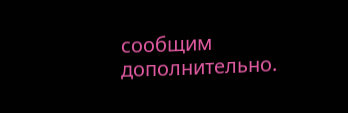сообщим дополнительно.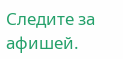Следите за афишей.